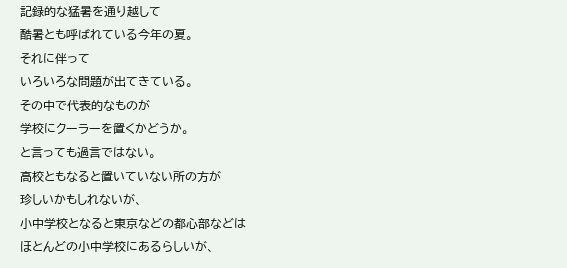記録的な猛暑を通り越して
酷暑とも呼ばれている今年の夏。
それに伴って
いろいろな問題が出てきている。
その中で代表的なものが
学校にクーラーを置くかどうか。
と言っても過言ではない。
高校ともなると置いていない所の方が
珍しいかもしれないが、
小中学校となると東京などの都心部などは
ほとんどの小中学校にあるらしいが、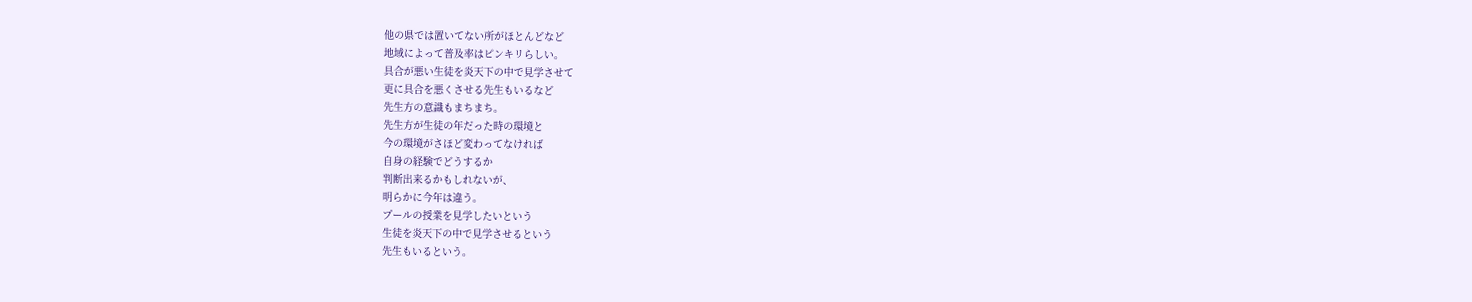他の県では置いてない所がほとんどなど
地域によって普及率はピンキリらしい。
具合が悪い生徒を炎天下の中で見学させて
更に具合を悪くさせる先生もいるなど
先生方の意識もまちまち。
先生方が生徒の年だった時の環境と
今の環境がさほど変わってなければ
自身の経験でどうするか
判断出来るかもしれないが、
明らかに今年は違う。
プールの授業を見学したいという
生徒を炎天下の中で見学させるという
先生もいるという。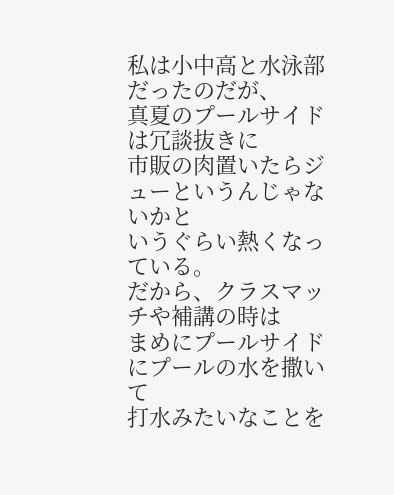私は小中高と水泳部だったのだが、
真夏のプールサイドは冗談抜きに
市販の肉置いたらジューというんじゃないかと
いうぐらい熱くなっている。
だから、クラスマッチや補講の時は
まめにプールサイドにプールの水を撒いて
打水みたいなことを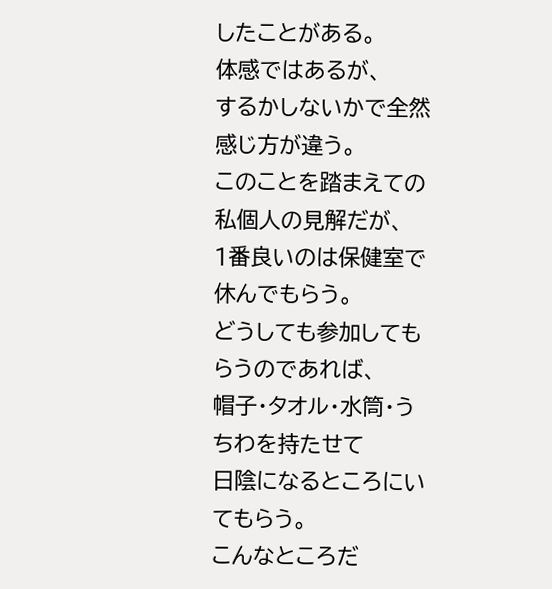したことがある。
体感ではあるが、
するかしないかで全然感じ方が違う。
このことを踏まえての私個人の見解だが、
1番良いのは保健室で休んでもらう。
どうしても参加してもらうのであれば、
帽子・タオル・水筒・うちわを持たせて
日陰になるところにいてもらう。
こんなところだ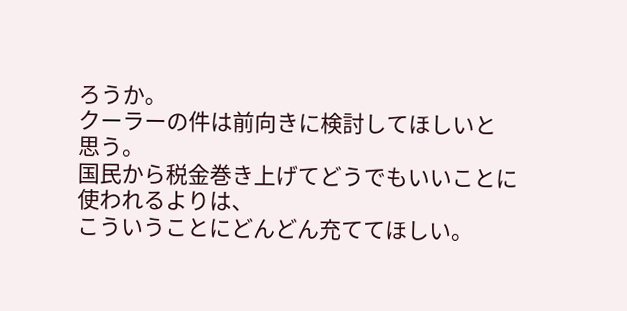ろうか。
クーラーの件は前向きに検討してほしいと
思う。
国民から税金巻き上げてどうでもいいことに
使われるよりは、
こういうことにどんどん充ててほしい。